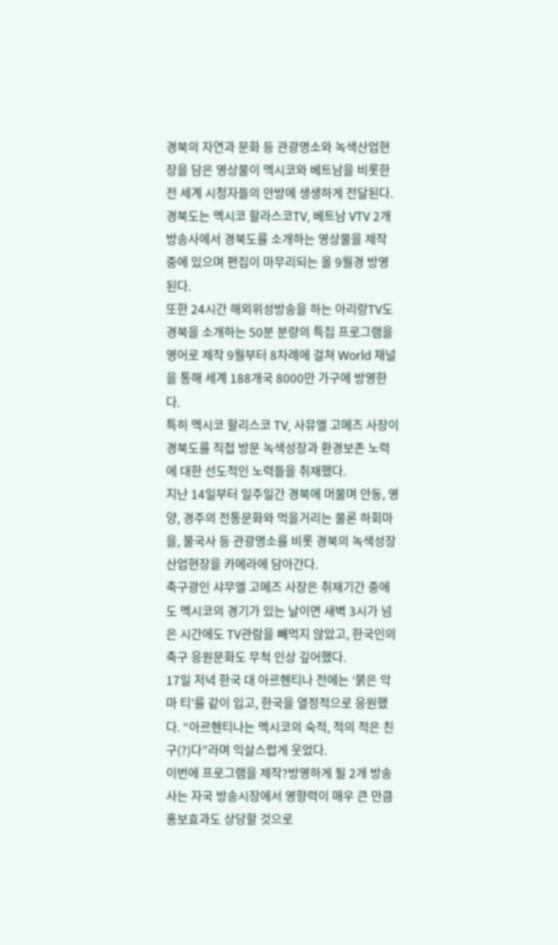경북의 자연과 문화 등 관광명소와 녹색산업현장을 담은 영상물이 멕시코와 베트남을 비롯한 전 세계 시청자들의 안방에 생생하게 전달된다.
경북도는 멕시코 할라스코TV, 베트남 VTV 2개 방송사에서 경북도를 소개하는 영상물을 제작 중에 있으며 편집이 마무리되는 올 9월경 방영된다.
또한 24시간 해외위성방송을 하는 아리랑TV도 경북을 소개하는 50분 분량의 특집 프로그램을 영어로 제작 9월부터 8차례에 걸쳐 World 채널을 통해 세계 188개국 8000만 가구에 방영한다.
특히 멕시코 할리스코 TV, 사뮤엘 고메즈 사장이 경북도를 직접 방문 녹색성장과 환경보존 노력에 대한 선도적인 노력들을 취재했다.
지난 14일부터 일주일간 경북에 머물며 안동, 영양, 경주의 전통문화와 먹을거리는 물론 하회마을, 불국사 등 관광명소를 비롯 경북의 녹색성장 산업현장을 카메라에 담아간다.
축구광인 샤무엘 고메즈 사장은 취재기간 중에도 멕시코의 경기가 있는 날이면 새벽 3시가 넘은 시간에도 TV관람을 빼먹지 않았고, 한국인의 축구 응원문화도 무척 인상 깊어했다.
17일 저녁 한국 대 아르헨티나 전에는 ‘붉은 악마 티’를 같이 입고, 한국을 열정적으로 응원했다. “아르헨티나는 멕시코의 숙적, 적의 적은 친구(?)다”라며 익살스럽게 웃었다.
이번에 프로그램을 제작?방영하게 될 2개 방송사는 자국 방송시장에서 영향력이 매우 큰 만큼 홍보효과도 상당할 것으로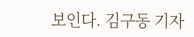보인다. 김구동 기자